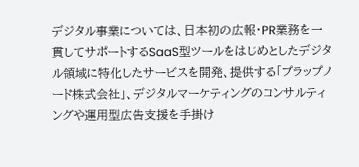デジタル事業については、日本初の広報・PR業務を一貫してサポートするSaaS型ツールをはじめとしたデジタル領域に特化したサービスを開発、提供する「プラップノード株式会社」、デジタルマーケティングのコンサルティングや運用型広告支援を手掛け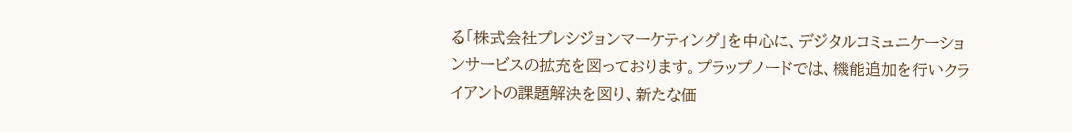る「株式会社プレシジョンマーケティング」を中心に、デジタルコミュニケーションサービスの拡充を図っております。プラップノードでは、機能追加を行いクライアントの課題解決を図り、新たな価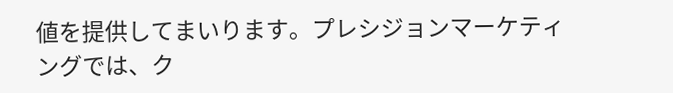値を提供してまいります。プレシジョンマーケティングでは、ク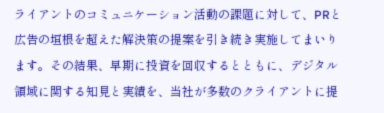ライアントのコミュニケーション活動の課題に対して、PRと広告の垣根を超えた解決策の提案を引き続き実施してまいります。その結果、早期に投資を回収するとともに、デジタル領域に関する知見と実績を、当社が多数のクライアントに提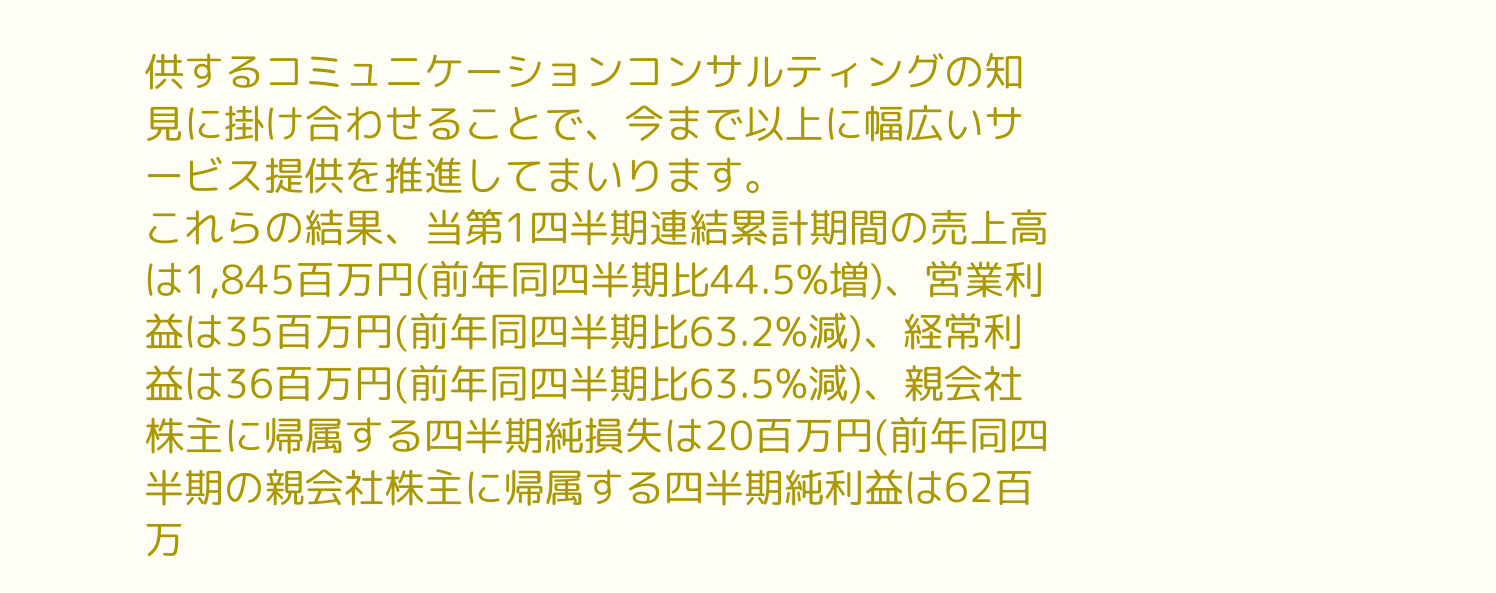供するコミュニケーションコンサルティングの知見に掛け合わせることで、今まで以上に幅広いサービス提供を推進してまいります。
これらの結果、当第1四半期連結累計期間の売上高は1,845百万円(前年同四半期比44.5%増)、営業利益は35百万円(前年同四半期比63.2%減)、経常利益は36百万円(前年同四半期比63.5%減)、親会社株主に帰属する四半期純損失は20百万円(前年同四半期の親会社株主に帰属する四半期純利益は62百万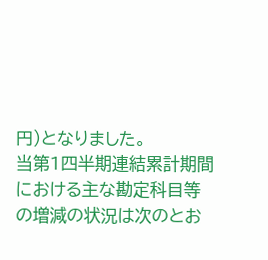円)となりました。
当第1四半期連結累計期間における主な勘定科目等の増減の状況は次のとお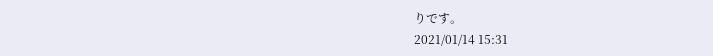りです。
2021/01/14 15:31